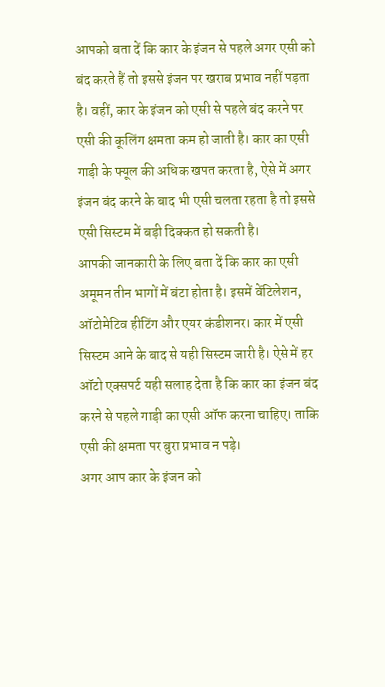आपको बता दें कि कार के इंजन से पहले अगर एसी को बंद करते हैं तो इससे इंजन पर खराब प्रभाव नहीं पड़ता है। वहीं, कार के इंजन को एसी से पहले बंद करने पर एसी की कूलिंग क्षमता कम हो जाती है। कार का एसी गाड़ी के फ्यूल की अधिक खपत करता है, ऐसे में अगर इंजन बंद करने के बाद भी एसी चलता रहता है तो इससे एसी सिस्टम में बड़ी दिक्कत हो सकती है।
आपकी जानकारी के लिए बता दें कि कार का एसी अमूमन तीन भागों में बंटा होता है। इसमें वेंटिलेशन, ऑटोमेटिव हीटिंग और एयर कंडीशनर। कार में एसी सिस्टम आने के बाद से यही सिस्टम जारी है। ऐसे में हर ऑटो एक्सपर्ट यही सलाह देता है कि कार का इंजन बंद करने से पहले गाड़ी का एसी ऑफ करना चाहिए। ताकि एसी की क्षमता पर बुरा प्रभाव न पड़े।
अगर आप कार के इंजन को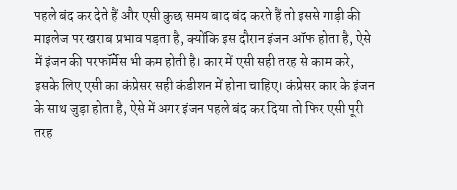पहले बंद कर देते हैं और एसी कुछ समय बाद बंद करते हैं तो इससे गाड़ी की माइलेज पर खराब प्रभाव पड़ता है, क्योंकि इस दौरान इंजन ऑफ होता है, ऐसे में इंजन की परफॉर्मेस भी कम होती है। कार में एसी सही तरह से काम करे, इसके लिए एसी का कंप्रेसर सही कंडीशन में होना चाहिए। कंप्रेसर कार के इंजन के साथ जुड़ा होता है, ऐसे में अगर इंजन पहले बंद कर दिया तो फिर एसी पूरी तरह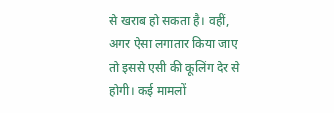से खराब हो सकता है। वहीं, अगर ऐसा लगातार किया जाए तो इससे एसी की कूलिंग देर से होगी। कई मामलों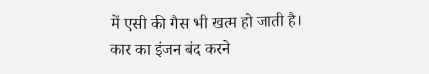में एसी की गैस भी खत्म हो जाती है। कार का इंजन बंद करने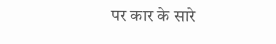पर कार के सारे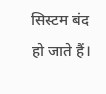सिस्टम बंद हो जाते हैं।